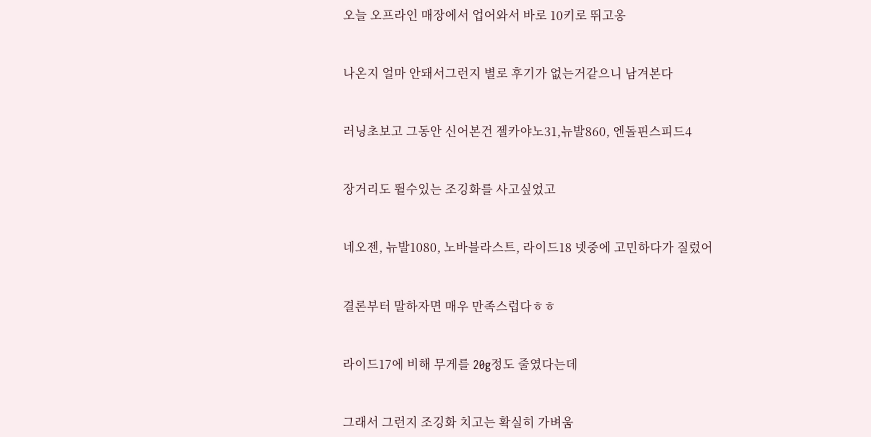오늘 오프라인 매장에서 업어와서 바로 10키로 뛰고옹


나온지 얼마 안돼서그런지 별로 후기가 없는거같으니 남겨본다


러닝초보고 그동안 신어본건 젤카야노31,뉴발860, 엔돌핀스피드4


장거리도 뛸수있는 조깅화를 사고싶었고


네오젠, 뉴발1080, 노바블라스트, 라이드18 넷중에 고민하다가 질렀어


결론부터 말하자면 매우 만족스럽다ㅎㅎ


라이드17에 비해 무게를 20g정도 줄였다는데


그래서 그런지 조깅화 치고는 확실히 가벼움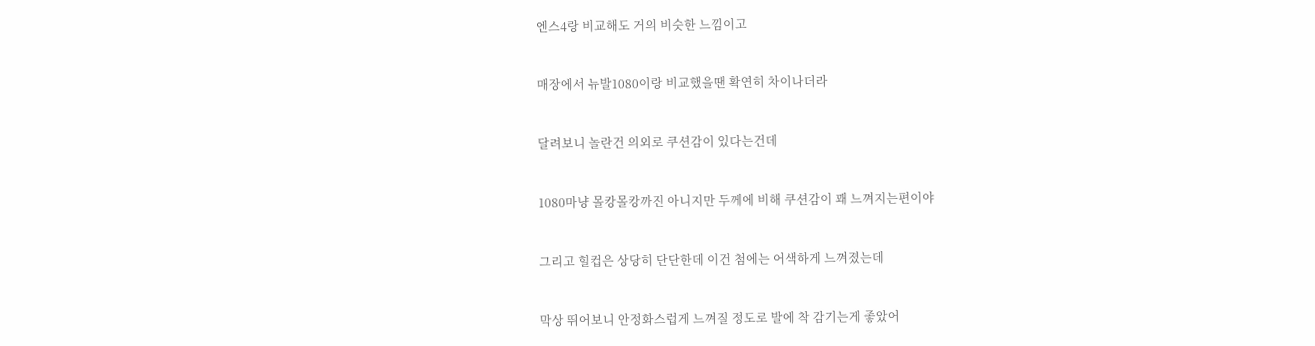엔스4랑 비교해도 거의 비슷한 느낌이고


매장에서 뉴발1080이랑 비교했을땐 확연히 차이나더라


달려보니 놀란건 의외로 쿠션감이 있다는건데


1080마냥 몰캉몰캉까진 아니지만 두께에 비해 쿠션감이 꽤 느껴지는편이야


그리고 힐컵은 상당히 단단한데 이건 첨에는 어색하게 느껴졌는데


막상 뛰어보니 안정화스럽게 느껴질 정도로 발에 착 감기는게 좋았어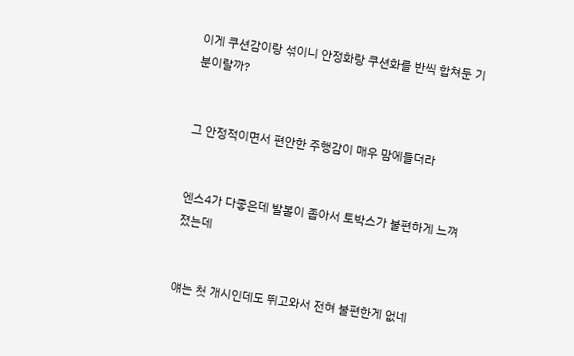이게 쿠션감이랑 섞이니 안정화랑 쿠션화를 반씩 합쳐둔 기분이랄까?


그 안정적이면서 편안한 주행감이 매우 맘에들더라


엔스4가 다좋은데 발볼이 좁아서 토박스가 불편하게 느껴졌는데


얘는 첫 개시인데도 뛰고와서 전혀 불편한게 없네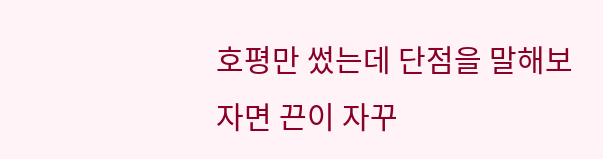호평만 썼는데 단점을 말해보자면 끈이 자꾸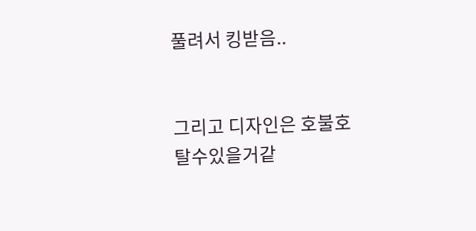풀려서 킹받음..


그리고 디자인은 호불호 탈수있을거같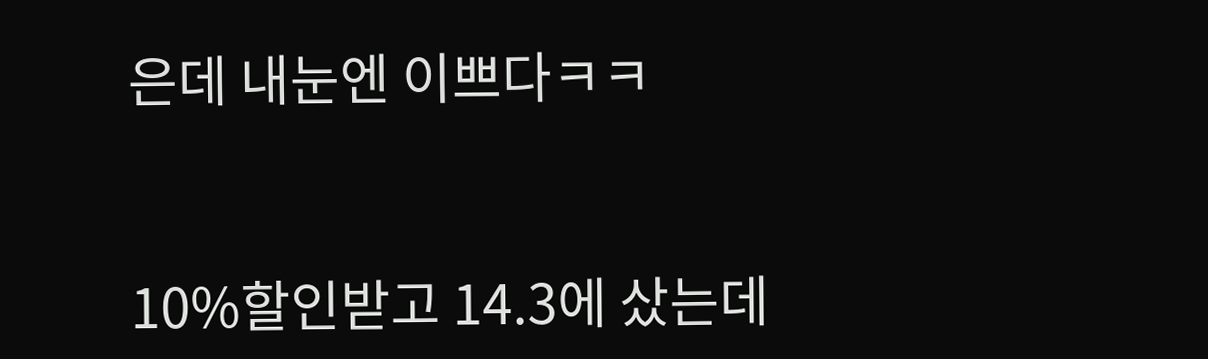은데 내눈엔 이쁘다ㅋㅋ


10%할인받고 14.3에 샀는데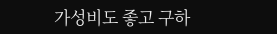가성비도 좋고 구하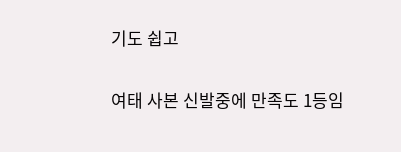기도 쉽고


여태 사본 신발중에 만족도 1등임